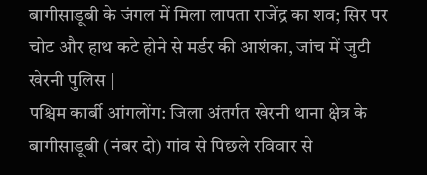बागीसाडूबी के जंगल में मिला लापता राजेंद्र का शव; सिर पर चोट और हाथ कटे होने से मर्डर की आशंका, जांच में जुटी खेरनी पुलिस |
पश्चिम कार्बी आंगलोंग: जिला अंतर्गत खेरनी थाना क्षेत्र के बागीसाडूबी (नंबर दो) गांव से पिछले रविवार से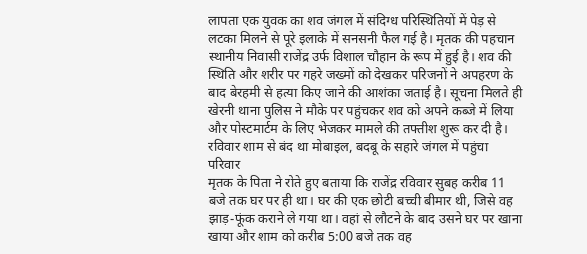लापता एक युवक का शव जंगल में संदिग्ध परिस्थितियों में पेड़ से लटका मिलने से पूरे इलाके में सनसनी फैल गई है। मृतक की पहचान स्थानीय निवासी राजेंद्र उर्फ विशाल चौहान के रूप में हुई है। शव की स्थिति और शरीर पर गहरे जख्मों को देखकर परिजनों ने अपहरण के बाद बेरहमी से हत्या किए जाने की आशंका जताई है। सूचना मिलते ही खेरनी थाना पुलिस ने मौके पर पहुंचकर शव को अपने कब्जे में लिया और पोस्टमार्टम के लिए भेजकर मामले की तफ्तीश शुरू कर दी है।
रविवार शाम से बंद था मोबाइल, बदबू के सहारे जंगल में पहुंचा परिवार
मृतक के पिता ने रोते हुए बताया कि राजेंद्र रविवार सुबह करीब 11 बजे तक घर पर ही था। घर की एक छोटी बच्ची बीमार थी, जिसे वह झाड़-फूंक कराने ले गया था। वहां से लौटने के बाद उसने घर पर खाना खाया और शाम को करीब 5:00 बजे तक वह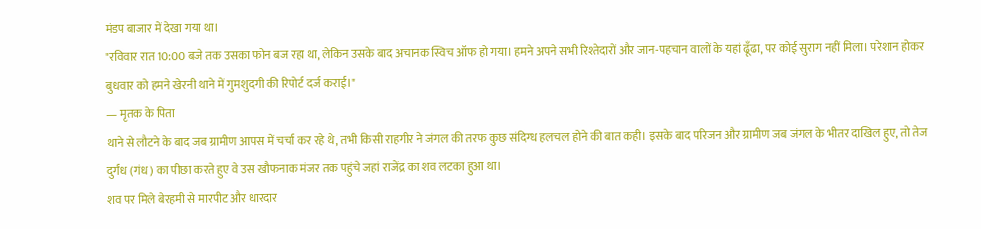मंडप बाजार में देखा गया था।
"रविवार रात 10:00 बजे तक उसका फोन बज रहा था, लेकिन उसके बाद अचानक स्विच ऑफ हो गया। हमने अपने सभी रिश्तेदारों और जान-पहचान वालों के यहां ढूँढा, पर कोई सुराग नहीं मिला। परेशान होकर बुधवार को हमने खेरनी थाने में गुमशुदगी की रिपोर्ट दर्ज कराई।"
— मृतक के पिता
थाने से लौटने के बाद जब ग्रामीण आपस में चर्चा कर रहे थे, तभी किसी राहगीर ने जंगल की तरफ कुछ संदिग्ध हलचल होने की बात कही। इसके बाद परिजन और ग्रामीण जब जंगल के भीतर दाखिल हुए, तो तेज दुर्गंध (गंध) का पीछा करते हुए वे उस खौफनाक मंजर तक पहुंचे जहां राजेंद्र का शव लटका हुआ था।
शव पर मिले बेरहमी से मारपीट और धारदार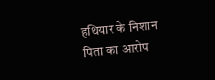हथियार के निशान
पिता का आरोप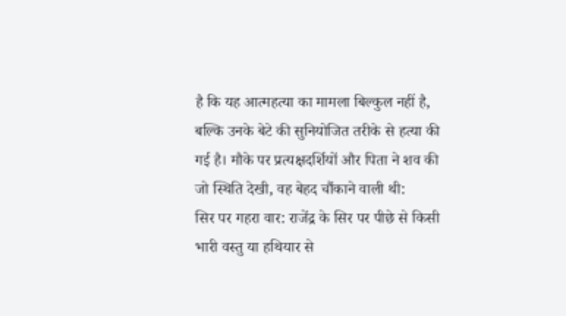है कि यह आत्महत्या का मामला बिल्कुल नहीं है, बल्कि उनके बेटे की सुनियोजित तरीके से हत्या की गई है। मौके पर प्रत्यक्षदर्शियों और पिता ने शव की जो स्थिति देखी, वह बेहद चौंकाने वाली थी:
सिर पर गहरा वार: राजेंद्र के सिर पर पीछे से किसी भारी वस्तु या हथियार से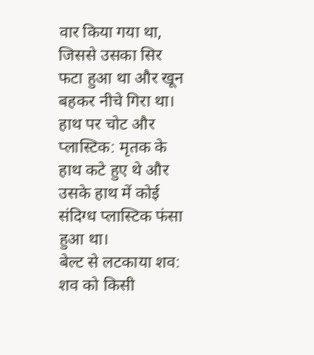वार किया गया था, जिससे उसका सिर फटा हुआ था और खून बहकर नीचे गिरा था।
हाथ पर चोट और प्लास्टिक: मृतक के हाथ कटे हुए थे और उसके हाथ में कोई संदिग्ध प्लास्टिक फंसा हुआ था।
बेल्ट से लटकाया शव: शव को किसी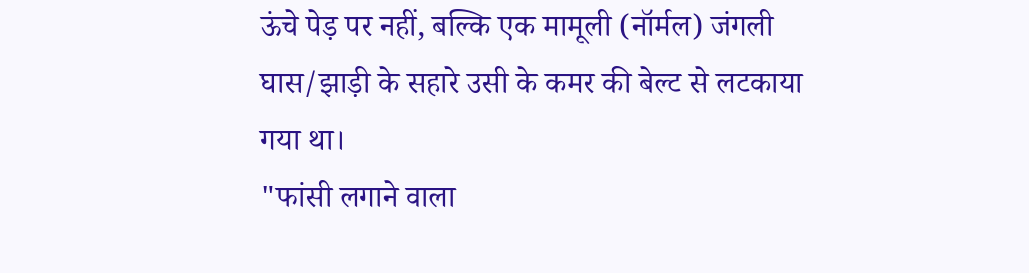ऊंचे पेड़ पर नहीं, बल्कि एक मामूली (नॉर्मल) जंगली घास/झाड़ी के सहारे उसी के कमर की बेल्ट से लटकाया गया था।
"फांसी लगाने वाला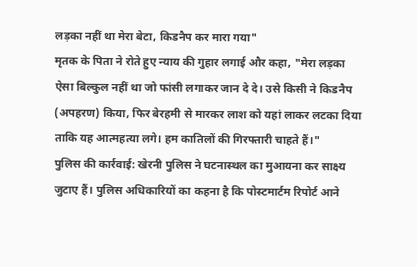लड़का नहीं था मेरा बेटा, किडनैप कर मारा गया"
मृतक के पिता ने रोते हुए न्याय की गुहार लगाई और कहा, "मेरा लड़का ऐसा बिल्कुल नहीं था जो फांसी लगाकर जान दे दे। उसे किसी ने किडनैप (अपहरण) किया, फिर बेरहमी से मारकर लाश को यहां लाकर लटका दिया ताकि यह आत्महत्या लगे। हम कातिलों की गिरफ्तारी चाहते हैं।"
पुलिस की कार्रवाई: खेरनी पुलिस ने घटनास्थल का मुआयना कर साक्ष्य जुटाए हैं। पुलिस अधिकारियों का कहना है कि पोस्टमार्टम रिपोर्ट आने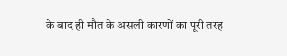के बाद ही मौत के असली कारणों का पूरी तरह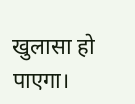खुलासा हो पाएगा।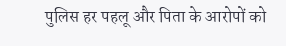पुलिस हर पहलू और पिता के आरोपों को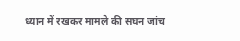ध्यान में रखकर मामले की सघन जांच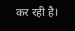कर रही है।